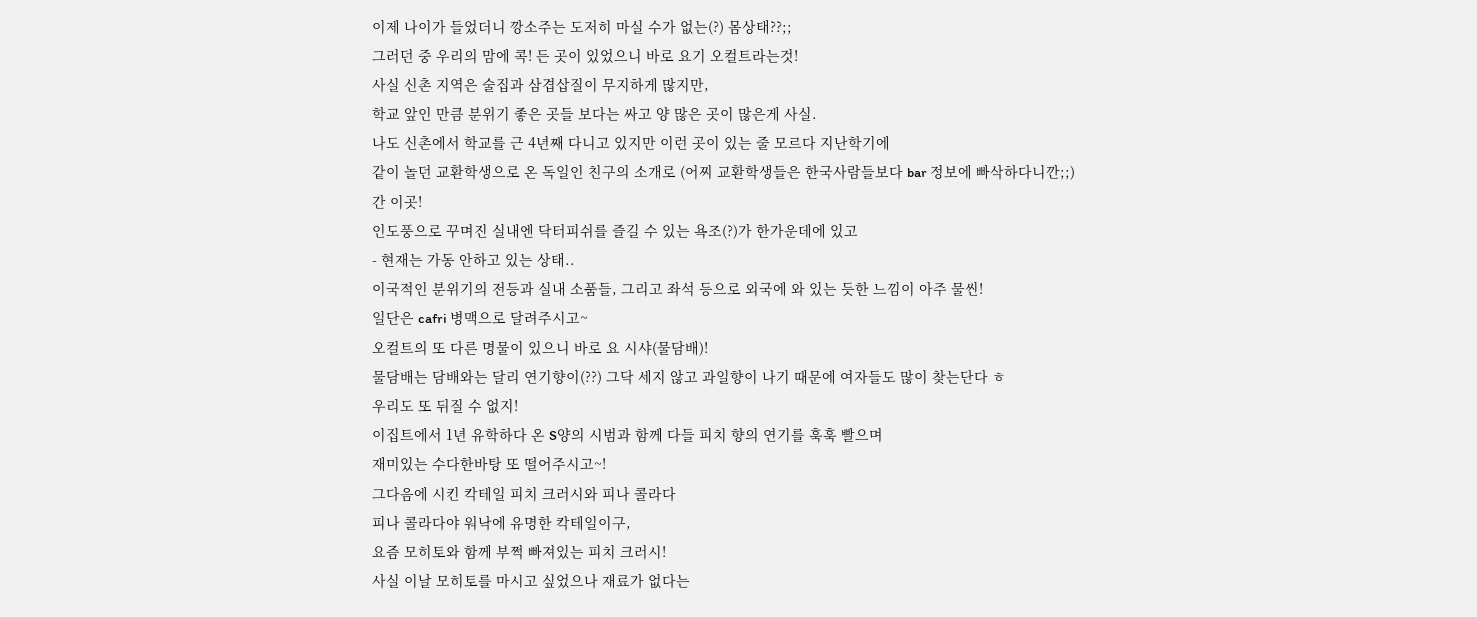이제 나이가 들었더니 깡소주는 도저히 마실 수가 없는(?) 몸상태??;;
그러던 중 우리의 맘에 콕! 든 곳이 있었으니 바로 요기 오컬트라는것!
사실 신촌 지역은 술집과 삼겹삽질이 무지하게 많지만,
학교 앞인 만큼 분위기 좋은 곳들 보다는 싸고 양 많은 곳이 많은게 사실.
나도 신촌에서 학교를 근 4년째 다니고 있지만 이런 곳이 있는 줄 모르다 지난학기에
같이 놀던 교환학생으로 온 독일인 친구의 소개로 (어찌 교환학생들은 한국사람들보다 bar 정보에 빠삭하다니깐;;)
간 이곳!
인도풍으로 꾸며진 실내엔 닥터피쉬를 즐길 수 있는 욕조(?)가 한가운데에 있고
- 현재는 가동 안하고 있는 상태..
이국적인 분위기의 전등과 실내 소품들, 그리고 좌석 등으로 외국에 와 있는 듯한 느낌이 아주 물씬!
일단은 cafri 병맥으로 달려주시고~
오컬트의 또 다른 명물이 있으니 바로 요 시샤(물담배)!
물담배는 담배와는 달리 연기향이(??) 그닥 세지 않고 과일향이 나기 때문에 여자들도 많이 찾는단다 ㅎ
우리도 또 뒤질 수 없지!
이집트에서 1년 유학하다 온 S양의 시범과 함께 다들 피치 향의 연기를 훅훅 빨으며
재미있는 수다한바탕 또 떨어주시고~!
그다음에 시킨 칵테일 피치 크러시와 피나 콜라다
피나 콜라다야 워낙에 유명한 칵테일이구,
요즘 모히토와 함께 부쩍 빠져있는 피치 크러시!
사실 이날 모히토를 마시고 싶었으나 재료가 없다는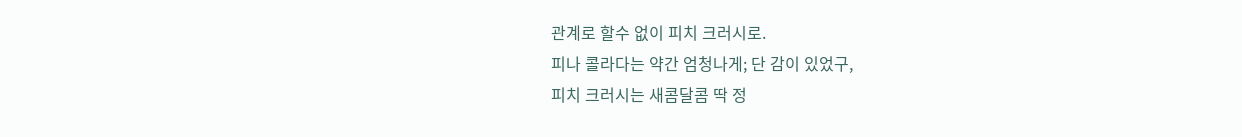관계로 할수 없이 피치 크러시로.
피나 콜라다는 약간 엄청나게; 단 감이 있었구,
피치 크러시는 새콤달콤 딱 정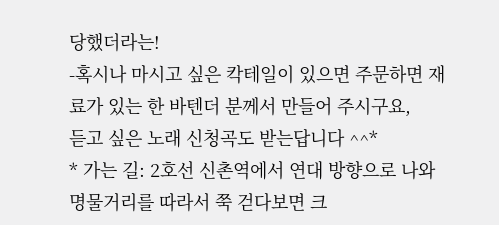당했더라는!
-혹시나 마시고 싶은 칵테일이 있으면 주문하면 재료가 있는 한 바텐더 분께서 만들어 주시구요,
듣고 싶은 노래 신청곡도 받는답니다 ^^*
* 가는 길: 2호선 신촌역에서 연대 방향으로 나와 명물거리를 따라서 쭉 걷다보면 크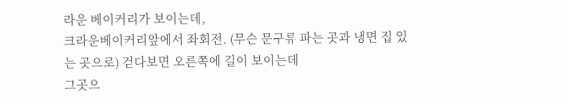라운 베이커리가 보이는데,
크라운베이커리앞에서 좌회전. (무슨 문구류 파는 곳과 냉면 집 있는 곳으로) 걷다보면 오른쪽에 길이 보이는데
그곳으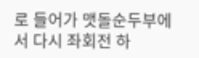로 들어가 맷돌순두부에서 다시 좌회전 하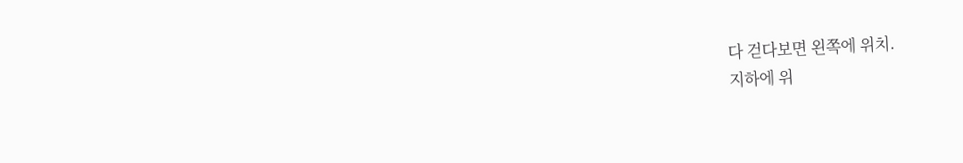다 걷다보면 왼쪽에 위치.
지하에 위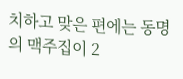치하고 맞은 편에는 동명의 맥주집이 2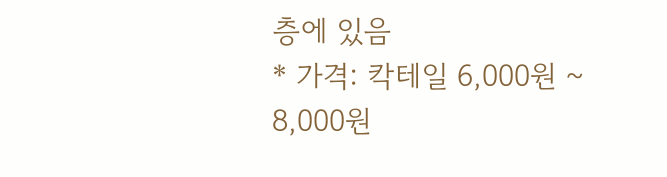층에 있음
* 가격: 칵테일 6,000원 ~ 8,000원